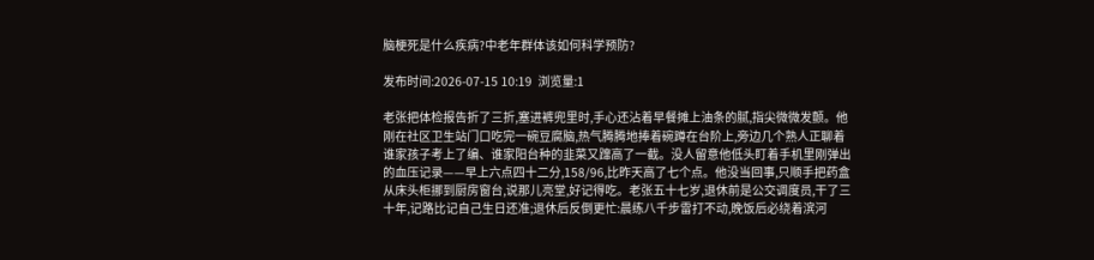脑梗死是什么疾病?中老年群体该如何科学预防?

发布时间:2026-07-15 10:19  浏览量:1

老张把体检报告折了三折,塞进裤兜里时,手心还沾着早餐摊上油条的腻,指尖微微发颤。他刚在社区卫生站门口吃完一碗豆腐脑,热气腾腾地捧着碗蹲在台阶上,旁边几个熟人正聊着谁家孩子考上了编、谁家阳台种的韭菜又蹿高了一截。没人留意他低头盯着手机里刚弹出的血压记录——早上六点四十二分,158/96,比昨天高了七个点。他没当回事,只顺手把药盒从床头柜挪到厨房窗台,说那儿亮堂,好记得吃。老张五十七岁,退休前是公交调度员,干了三十年,记路比记自己生日还准;退休后反倒更忙:晨练八千步雷打不动,晚饭后必绕着滨河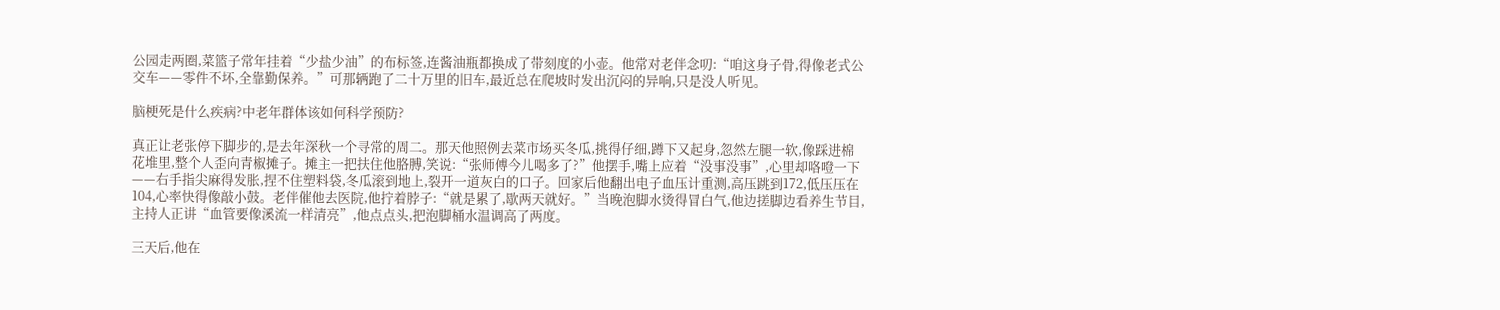公园走两圈,菜篮子常年挂着“少盐少油”的布标签,连酱油瓶都换成了带刻度的小壶。他常对老伴念叨:“咱这身子骨,得像老式公交车——零件不坏,全靠勤保养。”可那辆跑了二十万里的旧车,最近总在爬坡时发出沉闷的异响,只是没人听见。

脑梗死是什么疾病?中老年群体该如何科学预防?

真正让老张停下脚步的,是去年深秋一个寻常的周二。那天他照例去菜市场买冬瓜,挑得仔细,蹲下又起身,忽然左腿一软,像踩进棉花堆里,整个人歪向青椒摊子。摊主一把扶住他胳膊,笑说:“张师傅今儿喝多了?”他摆手,嘴上应着“没事没事”,心里却咯噔一下——右手指尖麻得发胀,捏不住塑料袋,冬瓜滚到地上,裂开一道灰白的口子。回家后他翻出电子血压计重测,高压跳到172,低压压在104,心率快得像敲小鼓。老伴催他去医院,他拧着脖子:“就是累了,歇两天就好。”当晚泡脚水烫得冒白气,他边搓脚边看养生节目,主持人正讲“血管要像溪流一样清亮”,他点点头,把泡脚桶水温调高了两度。

三天后,他在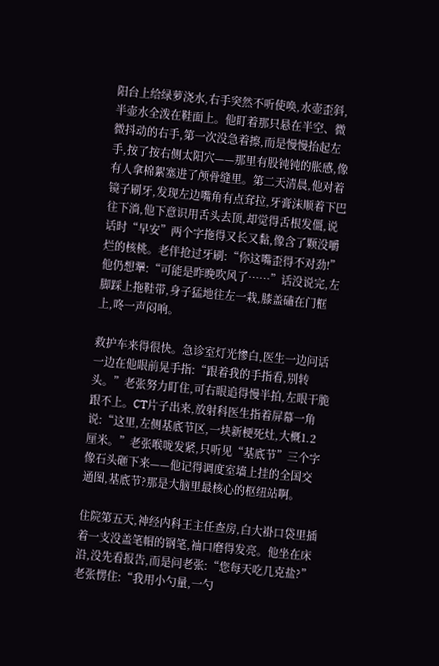阳台上给绿萝浇水,右手突然不听使唤,水壶歪斜,半壶水全泼在鞋面上。他盯着那只悬在半空、微微抖动的右手,第一次没急着擦,而是慢慢抬起左手,按了按右侧太阳穴——那里有股钝钝的胀感,像有人拿棉絮塞进了颅骨缝里。第二天清晨,他对着镜子刷牙,发现左边嘴角有点耷拉,牙膏沫顺着下巴往下淌,他下意识用舌头去顶,却觉得舌根发僵,说话时“早安”两个字拖得又长又黏,像含了颗没嚼烂的核桃。老伴抢过牙刷:“你这嘴歪得不对劲!”他仍想犟:“可能是昨晚吹风了……”话没说完,左脚踩上拖鞋带,身子猛地往左一栽,膝盖磕在门框上,咚一声闷响。

救护车来得很快。急诊室灯光惨白,医生一边问话一边在他眼前晃手指:“跟着我的手指看,别转头。”老张努力盯住,可右眼追得慢半拍,左眼干脆跟不上。CT片子出来,放射科医生指着屏幕一角说:“这里,左侧基底节区,一块新梗死灶,大概1.2厘米。”老张喉咙发紧,只听见“基底节”三个字像石头砸下来——他记得调度室墙上挂的全国交通图,基底节?那是大脑里最核心的枢纽站啊。

住院第五天,神经内科王主任查房,白大褂口袋里插着一支没盖笔帽的钢笔,袖口磨得发亮。他坐在床沿,没先看报告,而是问老张:“您每天吃几克盐?”老张愣住:“我用小勺量,一勺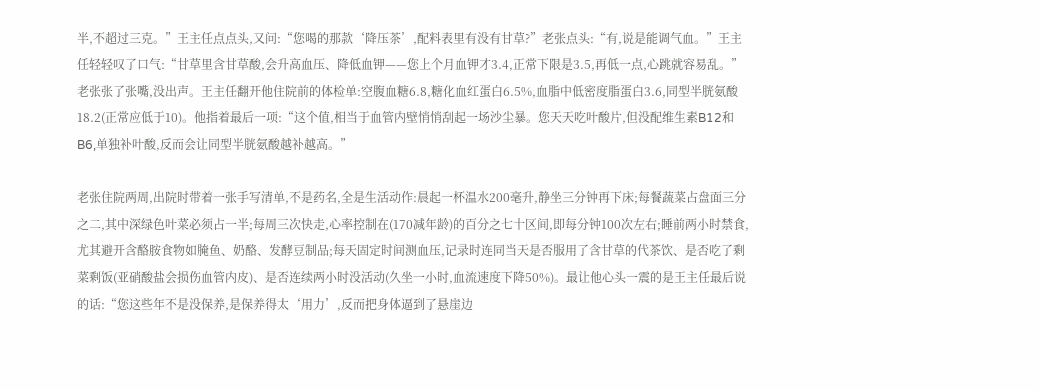半,不超过三克。”王主任点点头,又问:“您喝的那款‘降压茶’,配料表里有没有甘草?”老张点头:“有,说是能调气血。”王主任轻轻叹了口气:“甘草里含甘草酸,会升高血压、降低血钾——您上个月血钾才3.4,正常下限是3.5,再低一点,心跳就容易乱。”老张张了张嘴,没出声。王主任翻开他住院前的体检单:空腹血糖6.8,糖化血红蛋白6.5%,血脂中低密度脂蛋白3.6,同型半胱氨酸18.2(正常应低于10)。他指着最后一项:“这个值,相当于血管内壁悄悄刮起一场沙尘暴。您天天吃叶酸片,但没配维生素B12和B6,单独补叶酸,反而会让同型半胱氨酸越补越高。”

老张住院两周,出院时带着一张手写清单,不是药名,全是生活动作:晨起一杯温水200毫升,静坐三分钟再下床;每餐蔬菜占盘面三分之二,其中深绿色叶菜必须占一半;每周三次快走,心率控制在(170减年龄)的百分之七十区间,即每分钟100次左右;睡前两小时禁食,尤其避开含酪胺食物如腌鱼、奶酪、发酵豆制品;每天固定时间测血压,记录时连同当天是否服用了含甘草的代茶饮、是否吃了剩菜剩饭(亚硝酸盐会损伤血管内皮)、是否连续两小时没活动(久坐一小时,血流速度下降50%)。最让他心头一震的是王主任最后说的话:“您这些年不是没保养,是保养得太‘用力’,反而把身体逼到了悬崖边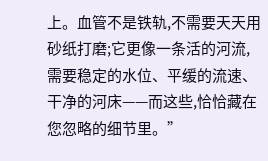上。血管不是铁轨,不需要天天用砂纸打磨;它更像一条活的河流,需要稳定的水位、平缓的流速、干净的河床——而这些,恰恰藏在您忽略的细节里。”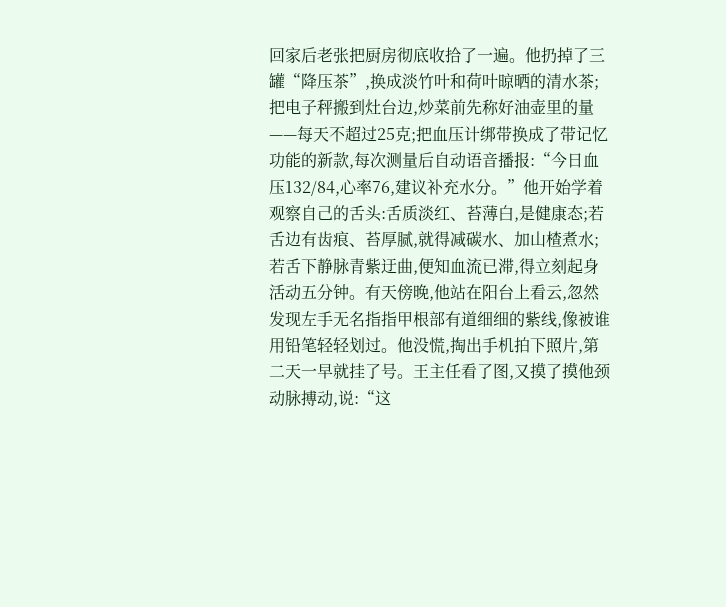回家后老张把厨房彻底收拾了一遍。他扔掉了三罐“降压茶”,换成淡竹叶和荷叶晾晒的清水茶;把电子秤搬到灶台边,炒菜前先称好油壶里的量——每天不超过25克;把血压计绑带换成了带记忆功能的新款,每次测量后自动语音播报:“今日血压132/84,心率76,建议补充水分。”他开始学着观察自己的舌头:舌质淡红、苔薄白,是健康态;若舌边有齿痕、苔厚腻,就得减碳水、加山楂煮水;若舌下静脉青紫迂曲,便知血流已滞,得立刻起身活动五分钟。有天傍晚,他站在阳台上看云,忽然发现左手无名指指甲根部有道细细的紫线,像被谁用铅笔轻轻划过。他没慌,掏出手机拍下照片,第二天一早就挂了号。王主任看了图,又摸了摸他颈动脉搏动,说:“这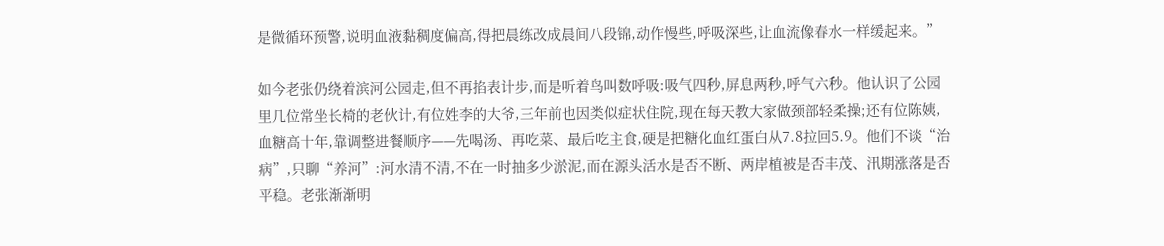是微循环预警,说明血液黏稠度偏高,得把晨练改成晨间八段锦,动作慢些,呼吸深些,让血流像春水一样缓起来。”

如今老张仍绕着滨河公园走,但不再掐表计步,而是听着鸟叫数呼吸:吸气四秒,屏息两秒,呼气六秒。他认识了公园里几位常坐长椅的老伙计,有位姓李的大爷,三年前也因类似症状住院,现在每天教大家做颈部轻柔操;还有位陈姨,血糖高十年,靠调整进餐顺序——先喝汤、再吃菜、最后吃主食,硬是把糖化血红蛋白从7.8拉回5.9。他们不谈“治病”,只聊“养河”:河水清不清,不在一时抽多少淤泥,而在源头活水是否不断、两岸植被是否丰茂、汛期涨落是否平稳。老张渐渐明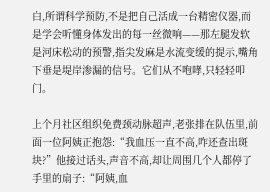白,所谓科学预防,不是把自己活成一台精密仪器,而是学会听懂身体发出的每一丝微响——那左腿发软是河床松动的预警,指尖发麻是水流变缓的提示,嘴角下垂是堤岸渗漏的信号。它们从不咆哮,只轻轻叩门。

上个月社区组织免费颈动脉超声,老张排在队伍里,前面一位阿姨正抱怨:“我血压一直不高,咋还查出斑块?”他接过话头,声音不高,却让周围几个人都停了手里的扇子:“阿姨,血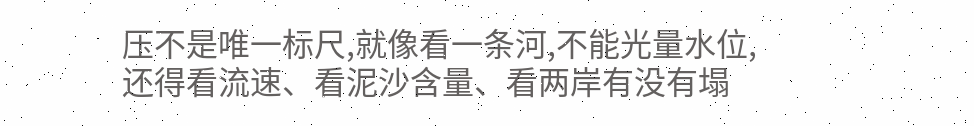压不是唯一标尺,就像看一条河,不能光量水位,还得看流速、看泥沙含量、看两岸有没有塌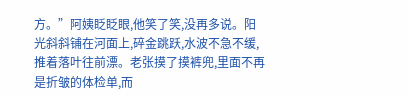方。”阿姨眨眨眼,他笑了笑,没再多说。阳光斜斜铺在河面上,碎金跳跃,水波不急不缓,推着落叶往前漂。老张摸了摸裤兜,里面不再是折皱的体检单,而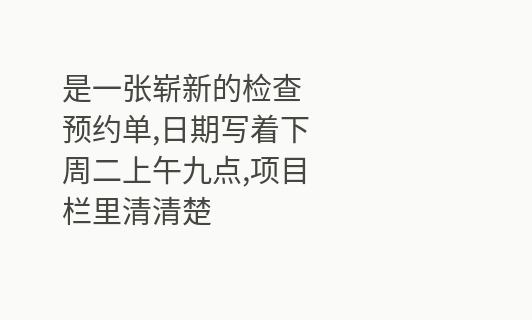是一张崭新的检查预约单,日期写着下周二上午九点,项目栏里清清楚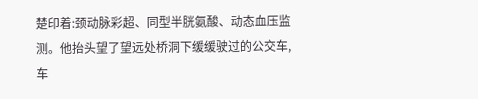楚印着:颈动脉彩超、同型半胱氨酸、动态血压监测。他抬头望了望远处桥洞下缓缓驶过的公交车,车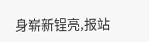身崭新锃亮,报站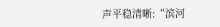声平稳清晰:“滨河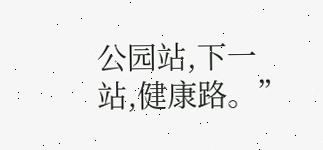公园站,下一站,健康路。”